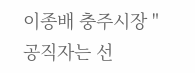이종배 충주시장 "공직자는 선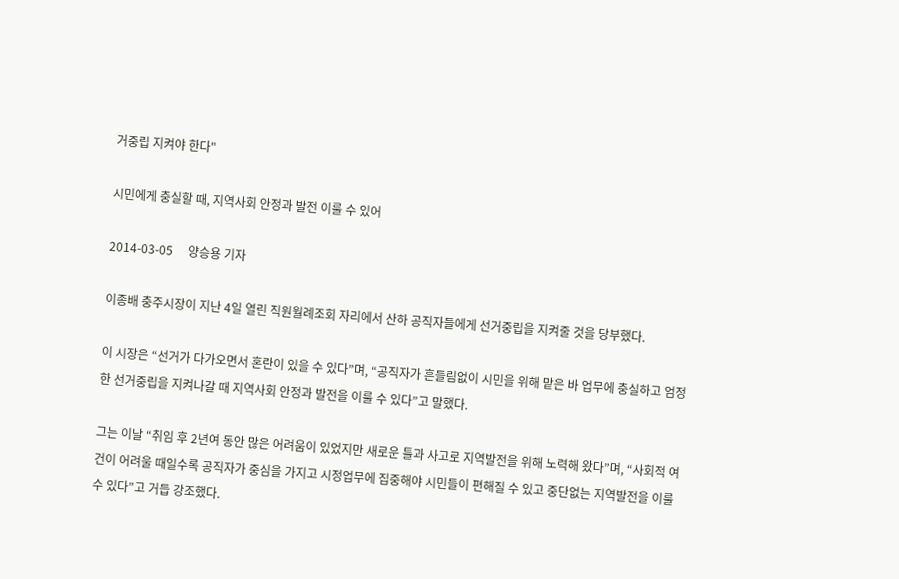거중립 지켜야 한다"

시민에게 충실할 때, 지역사회 안정과 발전 이룰 수 있어

2014-03-05     양승용 기자

이종배 충주시장이 지난 4일 열린 직원월례조회 자리에서 산하 공직자들에게 선거중립을 지켜줄 것을 당부했다.

이 시장은 “선거가 다가오면서 혼란이 있을 수 있다”며, “공직자가 흔들림없이 시민을 위해 맡은 바 업무에 충실하고 엄정한 선거중립을 지켜나갈 때 지역사회 안정과 발전을 이룰 수 있다”고 말했다.

그는 이날 “취임 후 2년여 동안 많은 어려움이 있었지만 새로운 틀과 사고로 지역발전을 위해 노력해 왔다”며, “사회적 여건이 어려울 때일수록 공직자가 중심을 가지고 시정업무에 집중해야 시민들이 편해질 수 있고 중단없는 지역발전을 이룰 수 있다”고 거듭 강조했다.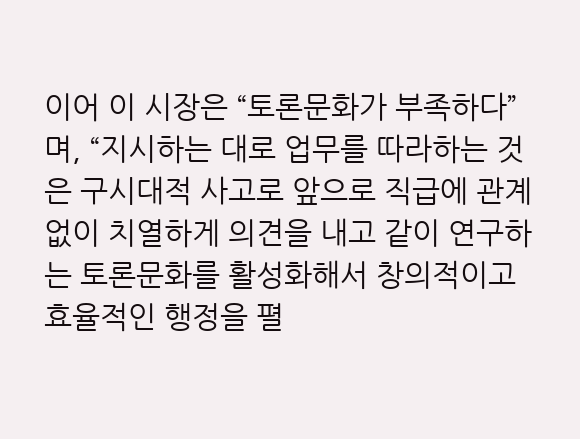이어 이 시장은 “토론문화가 부족하다”며, “지시하는 대로 업무를 따라하는 것은 구시대적 사고로 앞으로 직급에 관계없이 치열하게 의견을 내고 같이 연구하는 토론문화를 활성화해서 창의적이고 효율적인 행정을 펼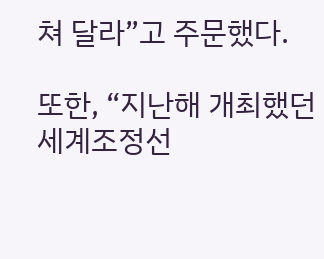쳐 달라”고 주문했다.

또한, “지난해 개최했던 세계조정선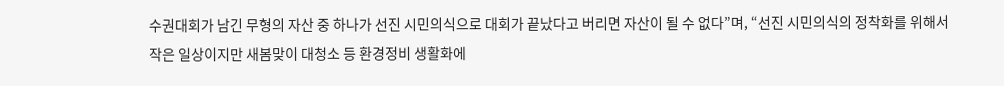수권대회가 남긴 무형의 자산 중 하나가 선진 시민의식으로 대회가 끝났다고 버리면 자산이 될 수 없다”며, “선진 시민의식의 정착화를 위해서 작은 일상이지만 새봄맞이 대청소 등 환경정비 생활화에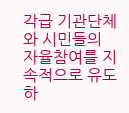각급 기관단체와 시민들의 자율참여를 지속적으로 유도하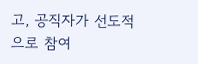고, 공직자가 선도적으로 참여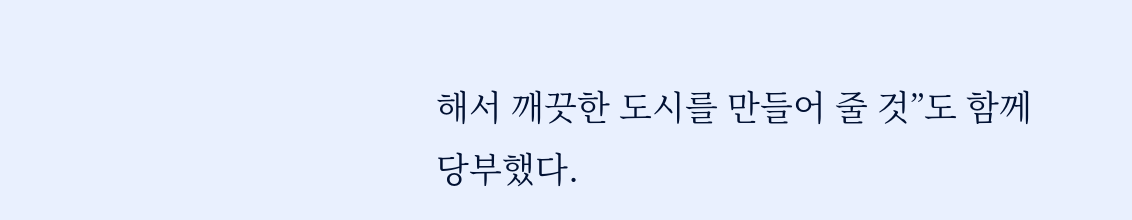해서 깨끗한 도시를 만들어 줄 것”도 함께 당부했다.